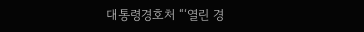대통령경호처 “‘열린 경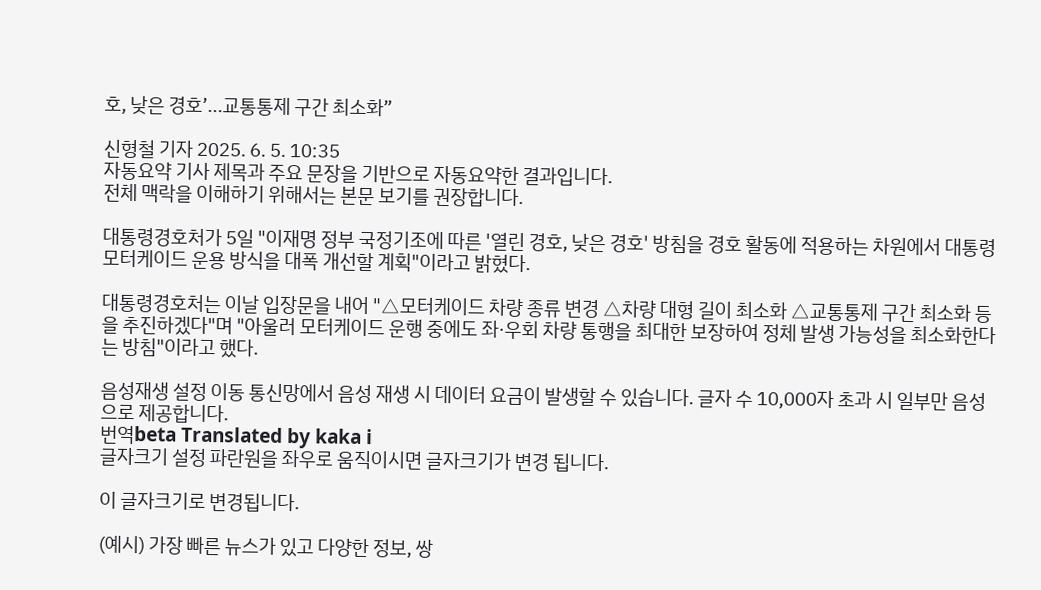호, 낮은 경호’…교통통제 구간 최소화”

신형철 기자 2025. 6. 5. 10:35
자동요약 기사 제목과 주요 문장을 기반으로 자동요약한 결과입니다.
전체 맥락을 이해하기 위해서는 본문 보기를 권장합니다.

대통령경호처가 5일 "이재명 정부 국정기조에 따른 '열린 경호, 낮은 경호' 방침을 경호 활동에 적용하는 차원에서 대통령 모터케이드 운용 방식을 대폭 개선할 계획"이라고 밝혔다.

대통령경호처는 이날 입장문을 내어 "△모터케이드 차량 종류 변경 △차량 대형 길이 최소화 △교통통제 구간 최소화 등을 추진하겠다"며 "아울러 모터케이드 운행 중에도 좌·우회 차량 통행을 최대한 보장하여 정체 발생 가능성을 최소화한다는 방침"이라고 했다.

음성재생 설정 이동 통신망에서 음성 재생 시 데이터 요금이 발생할 수 있습니다. 글자 수 10,000자 초과 시 일부만 음성으로 제공합니다.
번역beta Translated by kaka i
글자크기 설정 파란원을 좌우로 움직이시면 글자크기가 변경 됩니다.

이 글자크기로 변경됩니다.

(예시) 가장 빠른 뉴스가 있고 다양한 정보, 쌍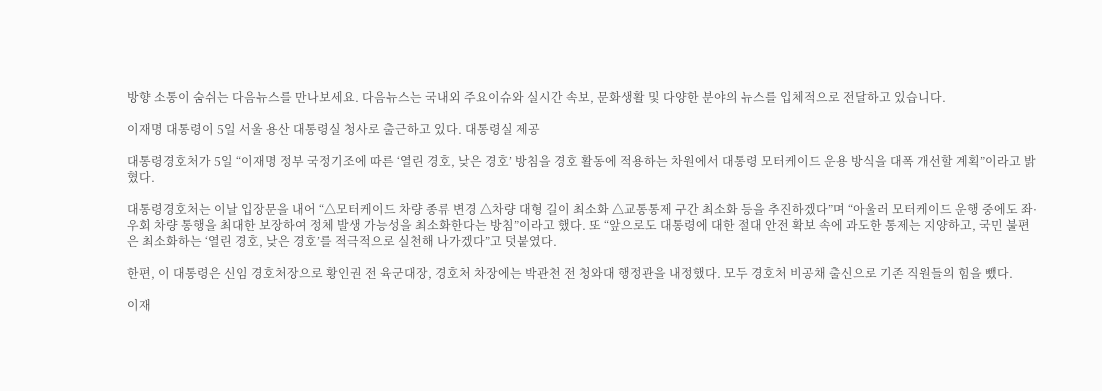방향 소통이 숨쉬는 다음뉴스를 만나보세요. 다음뉴스는 국내외 주요이슈와 실시간 속보, 문화생활 및 다양한 분야의 뉴스를 입체적으로 전달하고 있습니다.

이재명 대통령이 5일 서울 용산 대통령실 청사로 출근하고 있다. 대통령실 제공

대통령경호처가 5일 “이재명 정부 국정기조에 따른 ‘열린 경호, 낮은 경호’ 방침을 경호 활동에 적용하는 차원에서 대통령 모터케이드 운용 방식을 대폭 개선할 계획”이라고 밝혔다.

대통령경호처는 이날 입장문을 내어 “△모터케이드 차량 종류 변경 △차량 대형 길이 최소화 △교통통제 구간 최소화 등을 추진하겠다”며 “아울러 모터케이드 운행 중에도 좌·우회 차량 통행을 최대한 보장하여 정체 발생 가능성을 최소화한다는 방침”이라고 했다. 또 “앞으로도 대통령에 대한 절대 안전 확보 속에 과도한 통제는 지양하고, 국민 불편은 최소화하는 ‘열린 경호, 낮은 경호’를 적극적으로 실천해 나가겠다”고 덧붙였다.

한편, 이 대통령은 신임 경호처장으로 황인권 전 육군대장, 경호처 차장에는 박관천 전 청와대 행정관을 내정했다. 모두 경호처 비공채 출신으로 기존 직원들의 힘을 뺐다.

이재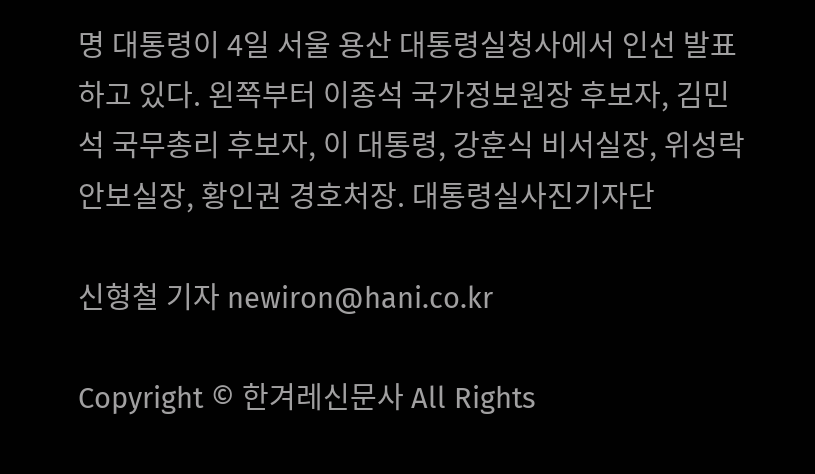명 대통령이 4일 서울 용산 대통령실청사에서 인선 발표하고 있다. 왼쪽부터 이종석 국가정보원장 후보자, 김민석 국무총리 후보자, 이 대통령, 강훈식 비서실장, 위성락 안보실장, 황인권 경호처장. 대통령실사진기자단

신형철 기자 newiron@hani.co.kr

Copyright © 한겨레신문사 All Rights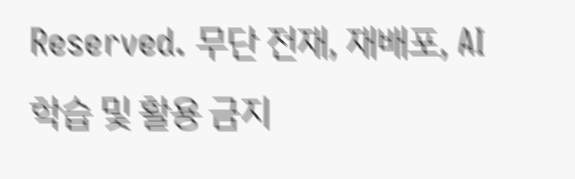Reserved. 무단 전재, 재배포, AI 학습 및 활용 금지